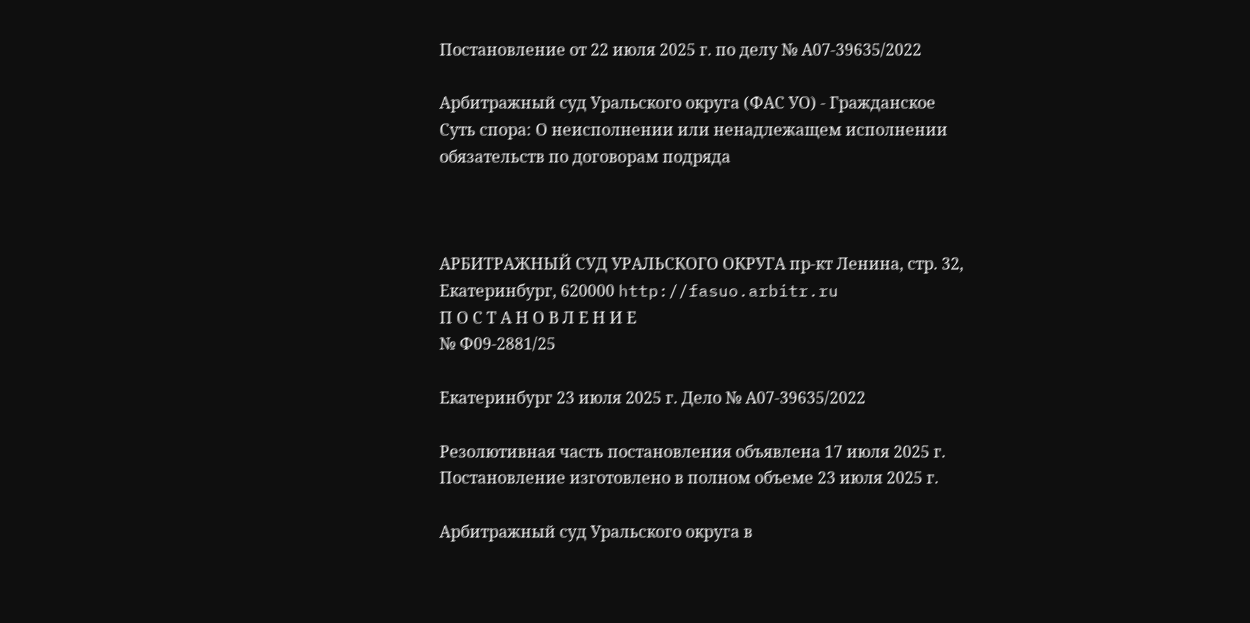Постановление от 22 июля 2025 г. по делу № А07-39635/2022

Арбитражный суд Уральского округа (ФАС УО) - Гражданское
Суть спора: О неисполнении или ненадлежащем исполнении обязательств по договорам подряда



АРБИТРАЖНЫЙ СУД УРАЛЬСКОГО ОКРУГА пр-кт Ленина, стр. 32, Екатеринбург, 620000 http://fasuo.arbitr.ru
П О С Т А Н О В Л Е Н И Е
№ Ф09-2881/25

Екатеринбург 23 июля 2025 г. Дело № А07-39635/2022

Резолютивная часть постановления объявлена 17 июля 2025 г. Постановление изготовлено в полном объеме 23 июля 2025 г.

Арбитражный суд Уральского округа в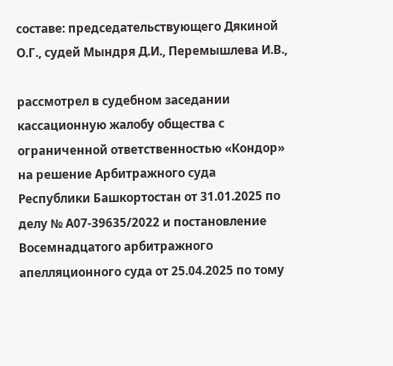составе: председательствующего Дякиной О.Г., судей Мындря Д.И., Перемышлева И.В.,

рассмотрел в судебном заседании кассационную жалобу общества с ограниченной ответственностью «Кондор» на решение Арбитражного суда Республики Башкортостан от 31.01.2025 по делу № А07-39635/2022 и постановление Восемнадцатого арбитражного апелляционного суда от 25.04.2025 по тому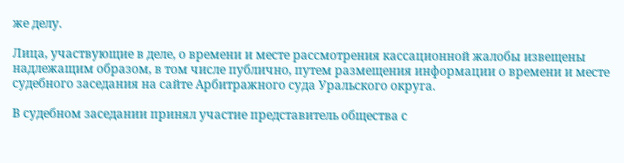же делу.

Лица, участвующие в деле, о времени и месте рассмотрения кассационной жалобы извещены надлежащим образом, в том числе публично, путем размещения информации о времени и месте судебного заседания на сайте Арбитражного суда Уральского округа.

В судебном заседании принял участие представитель общества с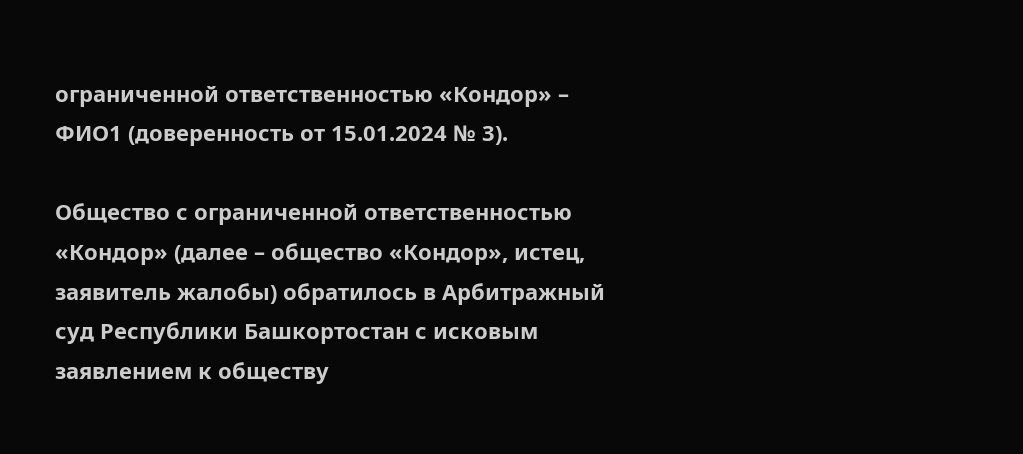ограниченной ответственностью «Кондор» – ФИО1 (доверенность от 15.01.2024 № 3).

Общество с ограниченной ответственностью «Кондор» (далее – общество «Кондор», истец, заявитель жалобы) обратилось в Арбитражный суд Республики Башкортостан с исковым заявлением к обществу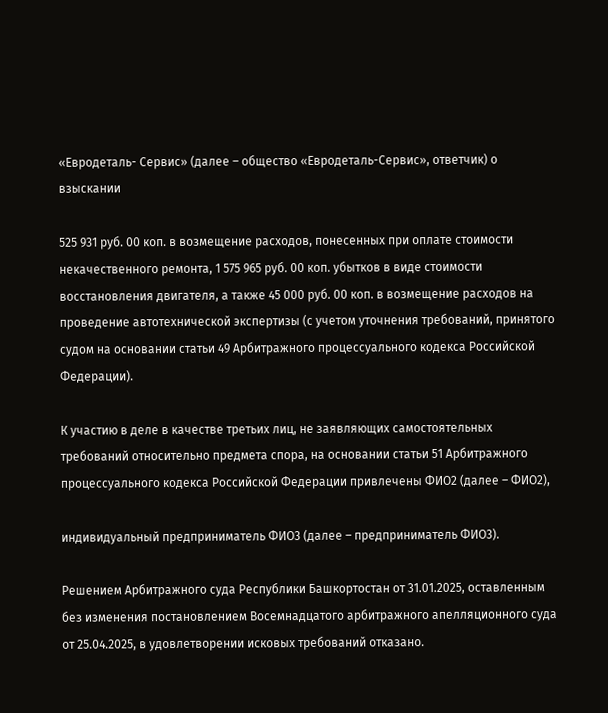«Евродеталь- Сервис» (далее – общество «Евродеталь-Сервис», ответчик) о взыскании

525 931 руб. 00 коп. в возмещение расходов, понесенных при оплате стоимости некачественного ремонта, 1 575 965 руб. 00 коп. убытков в виде стоимости восстановления двигателя, а также 45 000 руб. 00 коп. в возмещение расходов на проведение автотехнической экспертизы (с учетом уточнения требований, принятого судом на основании статьи 49 Арбитражного процессуального кодекса Российской Федерации).

К участию в деле в качестве третьих лиц, не заявляющих самостоятельных требований относительно предмета спора, на основании статьи 51 Арбитражного процессуального кодекса Российской Федерации привлечены ФИО2 (далее – ФИО2),

индивидуальный предприниматель ФИО3 (далее – предприниматель ФИО3).

Решением Арбитражного суда Республики Башкортостан от 31.01.2025, оставленным без изменения постановлением Восемнадцатого арбитражного апелляционного суда от 25.04.2025, в удовлетворении исковых требований отказано.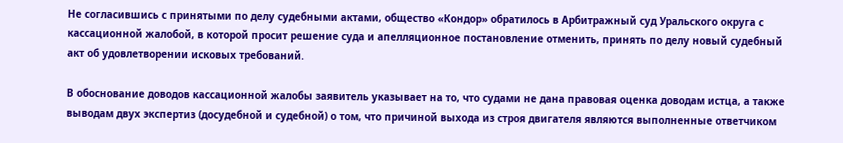Не согласившись с принятыми по делу судебными актами, общество «Кондор» обратилось в Арбитражный суд Уральского округа с кассационной жалобой, в которой просит решение суда и апелляционное постановление отменить, принять по делу новый судебный акт об удовлетворении исковых требований.

В обоснование доводов кассационной жалобы заявитель указывает на то, что судами не дана правовая оценка доводам истца, а также выводам двух экспертиз (досудебной и судебной) о том, что причиной выхода из строя двигателя являются выполненные ответчиком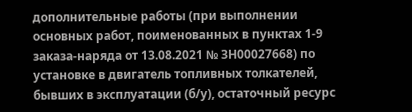дополнительные работы (при выполнении основных работ, поименованных в пунктах 1-9 заказа-наряда от 13.08.2021 № ЗН00027668) по установке в двигатель топливных толкателей, бывших в эксплуатации (б/у), остаточный ресурс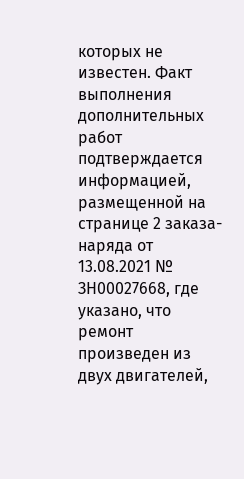которых не известен. Факт выполнения дополнительных работ подтверждается информацией, размещенной на странице 2 заказа-наряда от 13.08.2021 № ЗН00027668, где указано, что ремонт произведен из двух двигателей,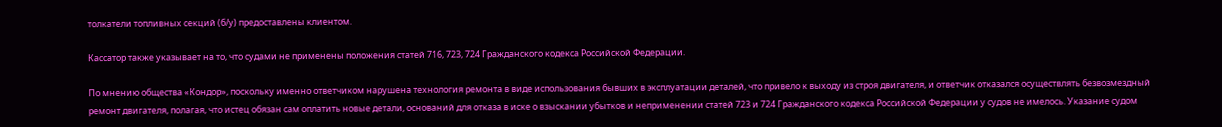толкатели топливных секций (б/у) предоставлены клиентом.

Кассатор также указывает на то, что судами не применены положения статей 716, 723, 724 Гражданского кодекса Российской Федерации.

По мнению общества «Кондор», поскольку именно ответчиком нарушена технология ремонта в виде использования бывших в эксплуатации деталей, что привело к выходу из строя двигателя, и ответчик отказался осуществлять безвозмездный ремонт двигателя, полагая, что истец обязан сам оплатить новые детали, оснований для отказа в иске о взыскании убытков и неприменении статей 723 и 724 Гражданского кодекса Российской Федерации у судов не имелось. Указание судом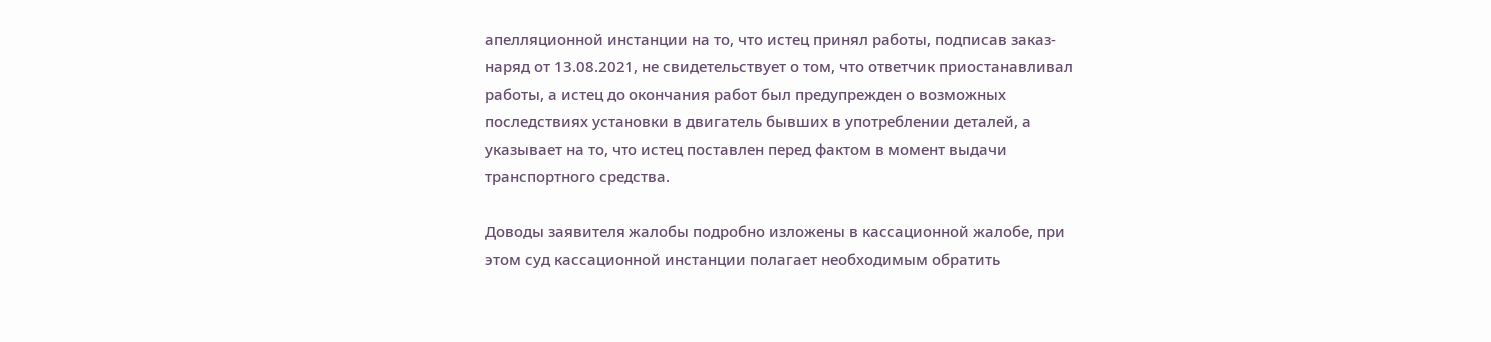апелляционной инстанции на то, что истец принял работы, подписав заказ-наряд от 13.08.2021, не свидетельствует о том, что ответчик приостанавливал работы, а истец до окончания работ был предупрежден о возможных последствиях установки в двигатель бывших в употреблении деталей, а указывает на то, что истец поставлен перед фактом в момент выдачи транспортного средства.

Доводы заявителя жалобы подробно изложены в кассационной жалобе, при этом суд кассационной инстанции полагает необходимым обратить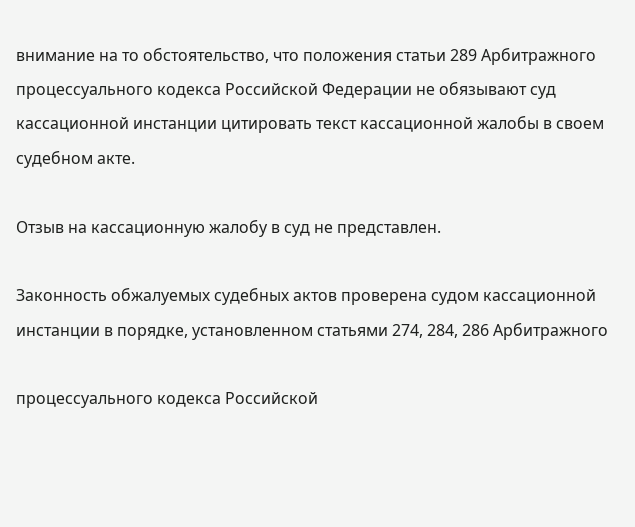внимание на то обстоятельство, что положения статьи 289 Арбитражного процессуального кодекса Российской Федерации не обязывают суд кассационной инстанции цитировать текст кассационной жалобы в своем судебном акте.

Отзыв на кассационную жалобу в суд не представлен.

Законность обжалуемых судебных актов проверена судом кассационной инстанции в порядке, установленном статьями 274, 284, 286 Арбитражного

процессуального кодекса Российской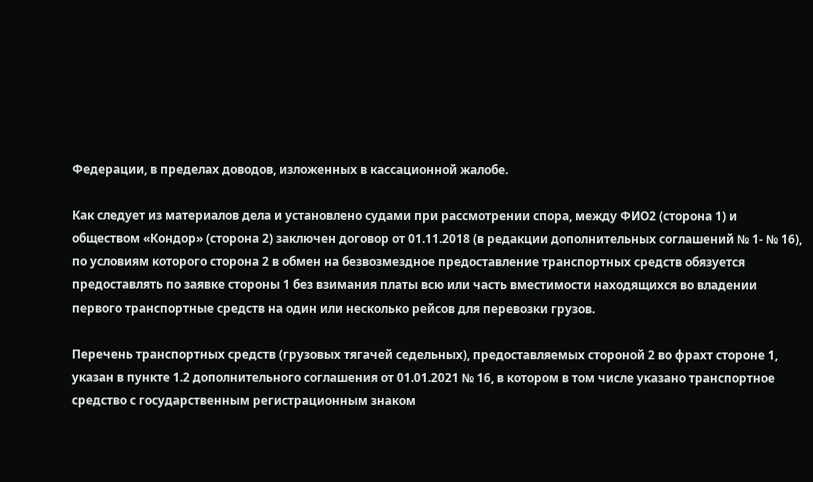Федерации, в пределах доводов, изложенных в кассационной жалобе.

Как следует из материалов дела и установлено судами при рассмотрении спора, между ФИО2 (сторона 1) и обществом «Кондор» (сторона 2) заключен договор от 01.11.2018 (в редакции дополнительных соглашений № 1- № 16), по условиям которого сторона 2 в обмен на безвозмездное предоставление транспортных средств обязуется предоставлять по заявке стороны 1 без взимания платы всю или часть вместимости находящихся во владении первого транспортные средств на один или несколько рейсов для перевозки грузов.

Перечень транспортных средств (грузовых тягачей седельных), предоставляемых стороной 2 во фрахт стороне 1, указан в пункте 1.2 дополнительного соглашения от 01.01.2021 № 16, в котором в том числе указано транспортное средство с государственным регистрационным знаком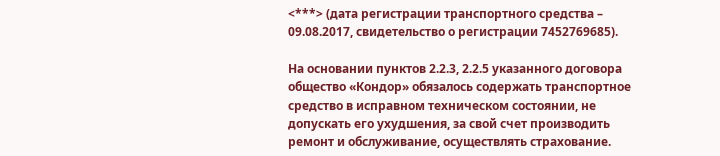<***> (дата регистрации транспортного средства – 09.08.2017, свидетельство о регистрации 7452769685).

На основании пунктов 2.2.3, 2.2.5 указанного договора общество «Кондор» обязалось содержать транспортное средство в исправном техническом состоянии, не допускать его ухудшения, за свой счет производить ремонт и обслуживание, осуществлять страхование.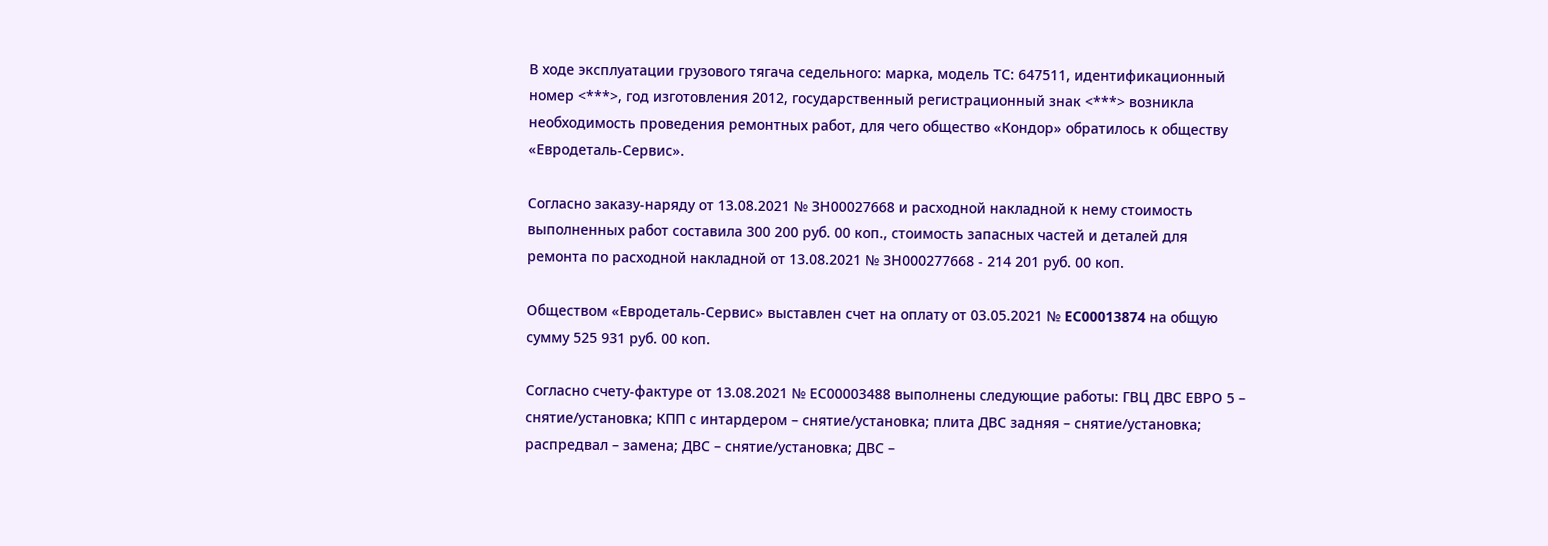В ходе эксплуатации грузового тягача седельного: марка, модель ТС: 647511, идентификационный номер <***>, год изготовления 2012, государственный регистрационный знак <***> возникла необходимость проведения ремонтных работ, для чего общество «Кондор» обратилось к обществу «Евродеталь-Сервис».

Согласно заказу-наряду от 13.08.2021 № ЗН00027668 и расходной накладной к нему стоимость выполненных работ составила 300 200 руб. 00 коп., стоимость запасных частей и деталей для ремонта по расходной накладной от 13.08.2021 № ЗН000277668 - 214 201 руб. 00 коп.

Обществом «Евродеталь-Сервис» выставлен счет на оплату от 03.05.2021 № EC00013874 на общую сумму 525 931 руб. 00 коп.

Согласно счету-фактуре от 13.08.2021 № ЕС00003488 выполнены следующие работы: ГВЦ ДВС ЕВРО 5 – снятие/установка; КПП с интардером – снятие/установка; плита ДВС задняя – снятие/установка; распредвал – замена; ДВС – снятие/установка; ДВС –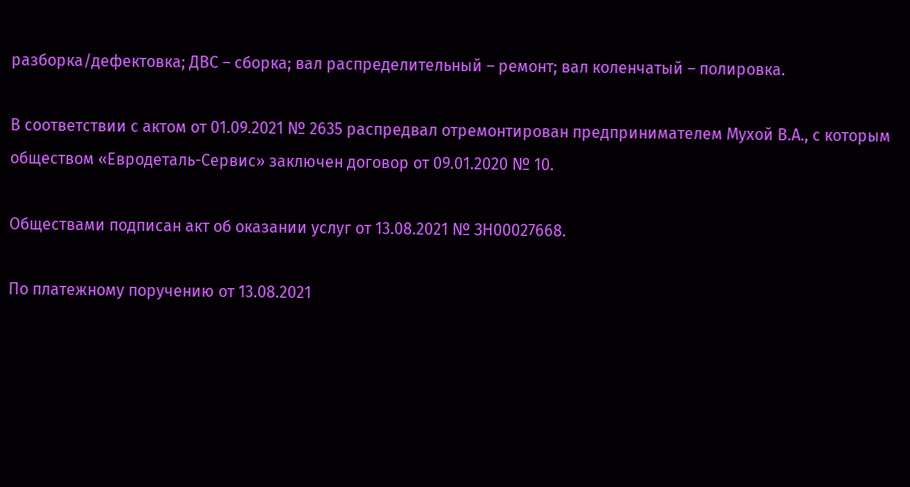разборка/дефектовка; ДВС – сборка; вал распределительный – ремонт; вал коленчатый – полировка.

В соответствии с актом от 01.09.2021 № 2635 распредвал отремонтирован предпринимателем Мухой В.А., с которым обществом «Евродеталь-Сервис» заключен договор от 09.01.2020 № 10.

Обществами подписан акт об оказании услуг от 13.08.2021 № ЗН00027668.

По платежному поручению от 13.08.2021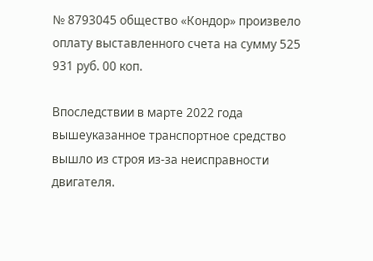№ 8793045 общество «Кондор» произвело оплату выставленного счета на сумму 525 931 руб. 00 коп.

Впоследствии в марте 2022 года вышеуказанное транспортное средство вышло из строя из-за неисправности двигателя.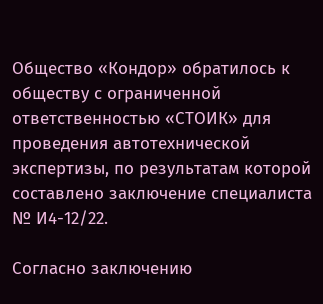Общество «Кондор» обратилось к обществу с ограниченной ответственностью «СТОИК» для проведения автотехнической экспертизы, по результатам которой составлено заключение специалиста № И4-12/22.

Согласно заключению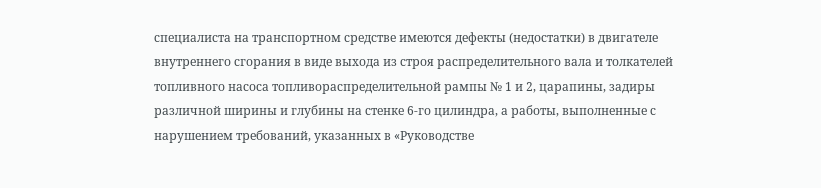специалиста на транспортном средстве имеются дефекты (недостатки) в двигателе внутреннего сгорания в виде выхода из строя распределительного вала и толкателей топливного насоса топливораспределительной рампы № 1 и 2, царапины, задиры различной ширины и глубины на стенке 6-го цилиндра, а работы, выполненные с нарушением требований, указанных в «Руководстве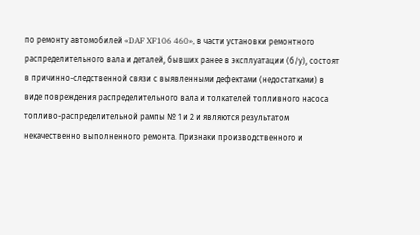по ремонту автомобилей «DAF XF106 460», в части установки ремонтного распределительного вала и деталей, бывших ранее в эксплуатации (б/у), состоят в причинно-следственной связи с выявленными дефектами (недостатками) в виде повреждения распределительного вала и толкателей топливного насоса топливо-распределительной рампы № 1 и 2 и являются результатом некачественно выполненного ремонта. Признаки производственного и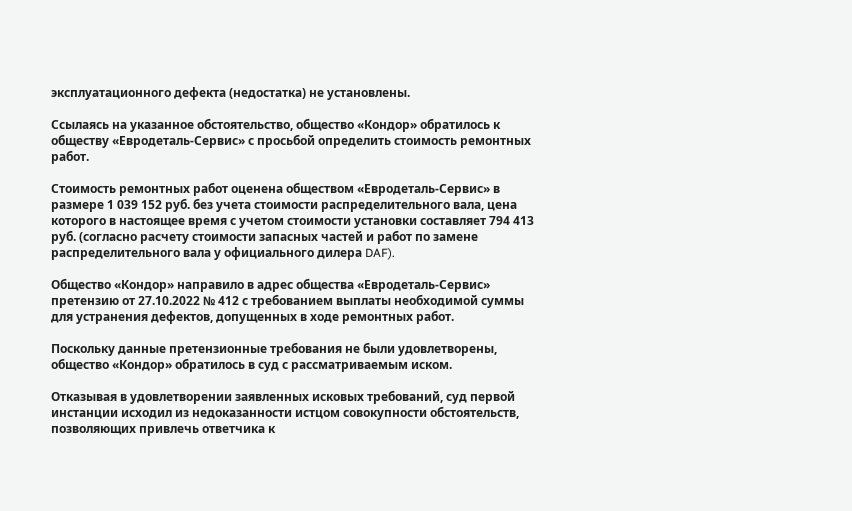эксплуатационного дефекта (недостатка) не установлены.

Ссылаясь на указанное обстоятельство, общество «Кондор» обратилось к обществу «Евродеталь-Сервис» с просьбой определить стоимость ремонтных работ.

Стоимость ремонтных работ оценена обществом «Евродеталь-Сервис» в размере 1 039 152 руб. без учета стоимости распределительного вала, цена которого в настоящее время с учетом стоимости установки составляет 794 413 руб. (согласно расчету стоимости запасных частей и работ по замене распределительного вала у официального дилера DAF).

Общество «Кондор» направило в адрес общества «Евродеталь-Сервис» претензию от 27.10.2022 № 412 с требованием выплаты необходимой суммы для устранения дефектов, допущенных в ходе ремонтных работ.

Поскольку данные претензионные требования не были удовлетворены, общество «Кондор» обратилось в суд с рассматриваемым иском.

Отказывая в удовлетворении заявленных исковых требований, суд первой инстанции исходил из недоказанности истцом совокупности обстоятельств, позволяющих привлечь ответчика к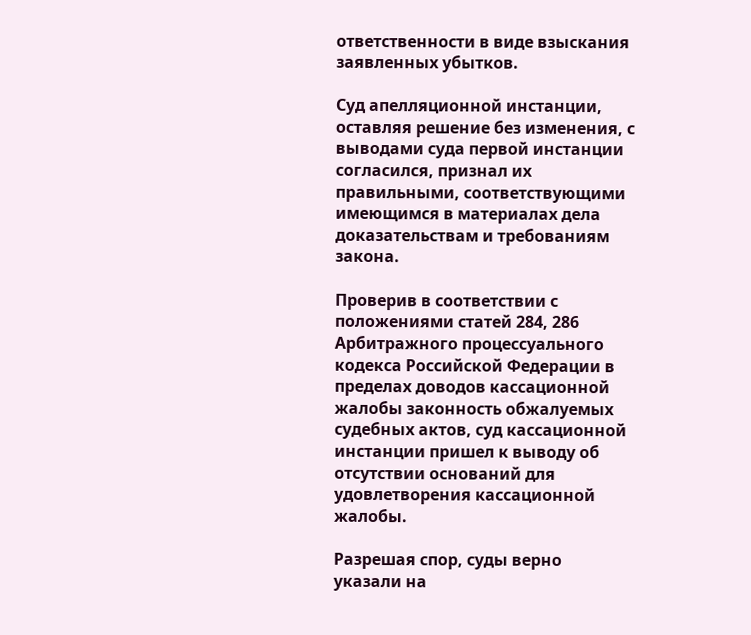ответственности в виде взыскания заявленных убытков.

Суд апелляционной инстанции, оставляя решение без изменения, с выводами суда первой инстанции согласился, признал их правильными, соответствующими имеющимся в материалах дела доказательствам и требованиям закона.

Проверив в соответствии с положениями статей 284, 286 Арбитражного процессуального кодекса Российской Федерации в пределах доводов кассационной жалобы законность обжалуемых судебных актов, суд кассационной инстанции пришел к выводу об отсутствии оснований для удовлетворения кассационной жалобы.

Разрешая спор, суды верно указали на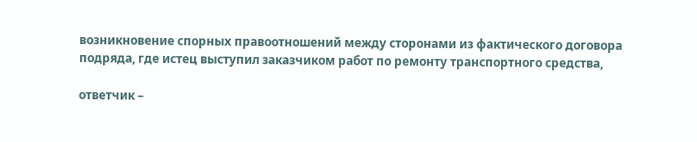возникновение спорных правоотношений между сторонами из фактического договора подряда, где истец выступил заказчиком работ по ремонту транспортного средства,

ответчик –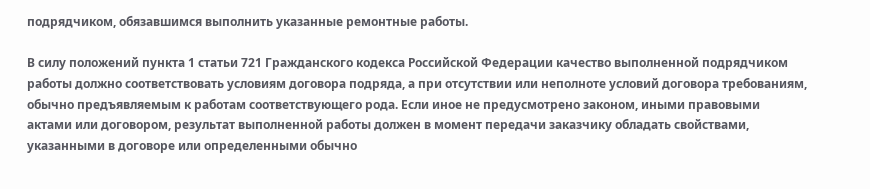подрядчиком, обязавшимся выполнить указанные ремонтные работы.

В силу положений пункта 1 статьи 721 Гражданского кодекса Российской Федерации качество выполненной подрядчиком работы должно соответствовать условиям договора подряда, а при отсутствии или неполноте условий договора требованиям, обычно предъявляемым к работам соответствующего рода. Если иное не предусмотрено законом, иными правовыми актами или договором, результат выполненной работы должен в момент передачи заказчику обладать свойствами, указанными в договоре или определенными обычно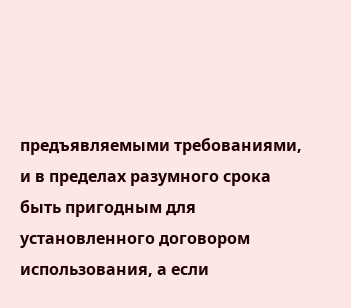предъявляемыми требованиями, и в пределах разумного срока быть пригодным для установленного договором использования, а если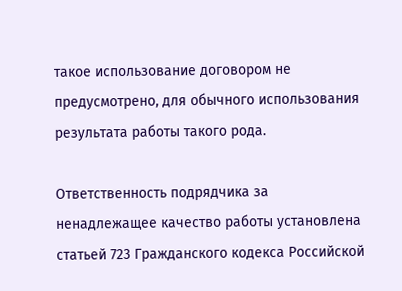такое использование договором не предусмотрено, для обычного использования результата работы такого рода.

Ответственность подрядчика за ненадлежащее качество работы установлена статьей 723 Гражданского кодекса Российской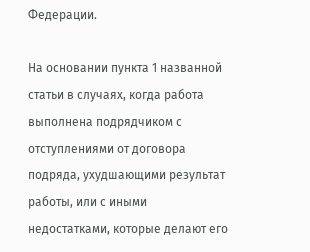Федерации.

На основании пункта 1 названной статьи в случаях, когда работа выполнена подрядчиком с отступлениями от договора подряда, ухудшающими результат работы, или с иными недостатками, которые делают его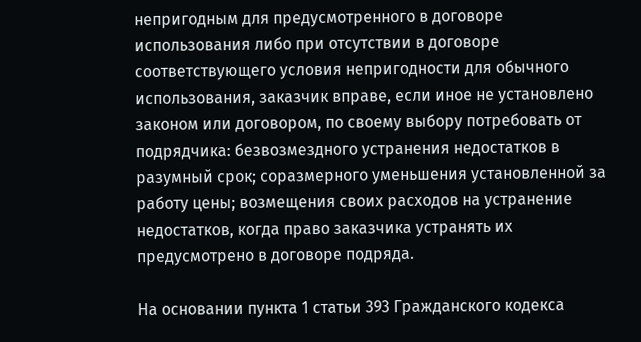непригодным для предусмотренного в договоре использования либо при отсутствии в договоре соответствующего условия непригодности для обычного использования, заказчик вправе, если иное не установлено законом или договором, по своему выбору потребовать от подрядчика: безвозмездного устранения недостатков в разумный срок; соразмерного уменьшения установленной за работу цены; возмещения своих расходов на устранение недостатков, когда право заказчика устранять их предусмотрено в договоре подряда.

На основании пункта 1 статьи 393 Гражданского кодекса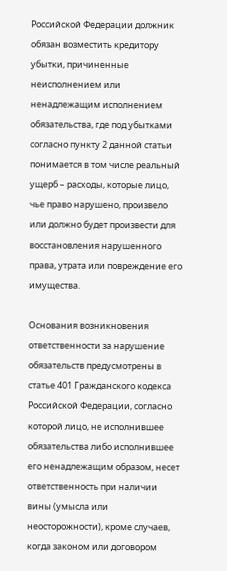Российской Федерации должник обязан возместить кредитору убытки, причиненные неисполнением или ненадлежащим исполнением обязательства, где под убытками согласно пункту 2 данной статьи понимается в том числе реальный ущерб – расходы, которые лицо, чье право нарушено, произвело или должно будет произвести для восстановления нарушенного права, утрата или повреждение его имущества.

Основания возникновения ответственности за нарушение обязательств предусмотрены в статье 401 Гражданского кодекса Российской Федерации, согласно которой лицо, не исполнившее обязательства либо исполнившее его ненадлежащим образом, несет ответственность при наличии вины (умысла или неосторожности), кроме случаев, когда законом или договором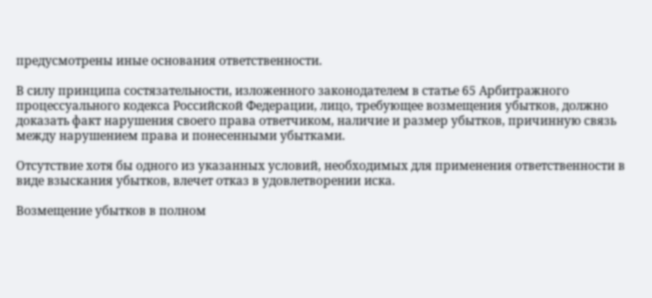предусмотрены иные основания ответственности.

В силу принципа состязательности, изложенного законодателем в статье 65 Арбитражного процессуального кодекса Российской Федерации, лицо, требующее возмещения убытков, должно доказать факт нарушения своего права ответчиком, наличие и размер убытков, причинную связь между нарушением права и понесенными убытками.

Отсутствие хотя бы одного из указанных условий, необходимых для применения ответственности в виде взыскания убытков, влечет отказ в удовлетворении иска.

Возмещение убытков в полном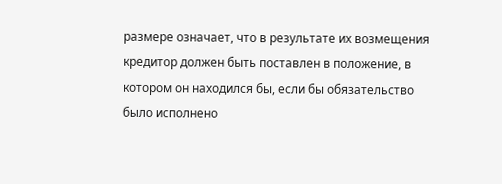размере означает, что в результате их возмещения кредитор должен быть поставлен в положение, в котором он находился бы, если бы обязательство было исполнено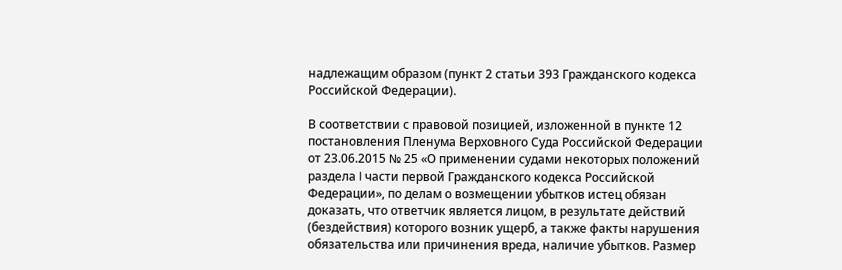надлежащим образом (пункт 2 статьи 393 Гражданского кодекса Российской Федерации).

В соответствии с правовой позицией, изложенной в пункте 12 постановления Пленума Верховного Суда Российской Федерации от 23.06.2015 № 25 «О применении судами некоторых положений раздела I части первой Гражданского кодекса Российской Федерации», по делам о возмещении убытков истец обязан доказать, что ответчик является лицом, в результате действий (бездействия) которого возник ущерб, а также факты нарушения обязательства или причинения вреда, наличие убытков. Размер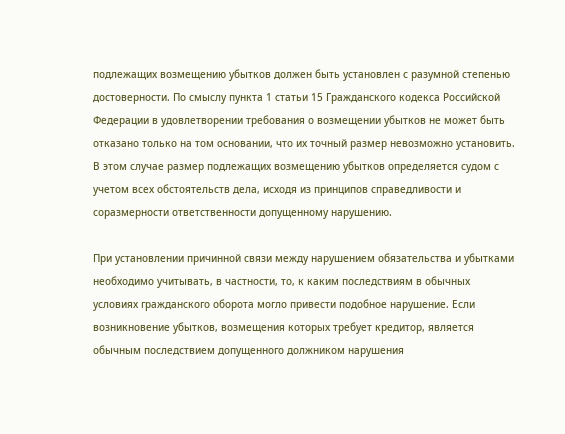подлежащих возмещению убытков должен быть установлен с разумной степенью достоверности. По смыслу пункта 1 статьи 15 Гражданского кодекса Российской Федерации в удовлетворении требования о возмещении убытков не может быть отказано только на том основании, что их точный размер невозможно установить. В этом случае размер подлежащих возмещению убытков определяется судом с учетом всех обстоятельств дела, исходя из принципов справедливости и соразмерности ответственности допущенному нарушению.

При установлении причинной связи между нарушением обязательства и убытками необходимо учитывать, в частности, то, к каким последствиям в обычных условиях гражданского оборота могло привести подобное нарушение. Если возникновение убытков, возмещения которых требует кредитор, является обычным последствием допущенного должником нарушения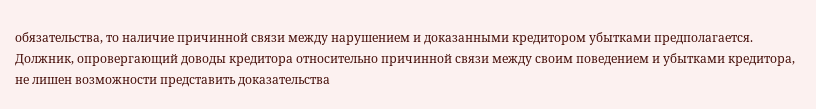обязательства, то наличие причинной связи между нарушением и доказанными кредитором убытками предполагается. Должник, опровергающий доводы кредитора относительно причинной связи между своим поведением и убытками кредитора, не лишен возможности представить доказательства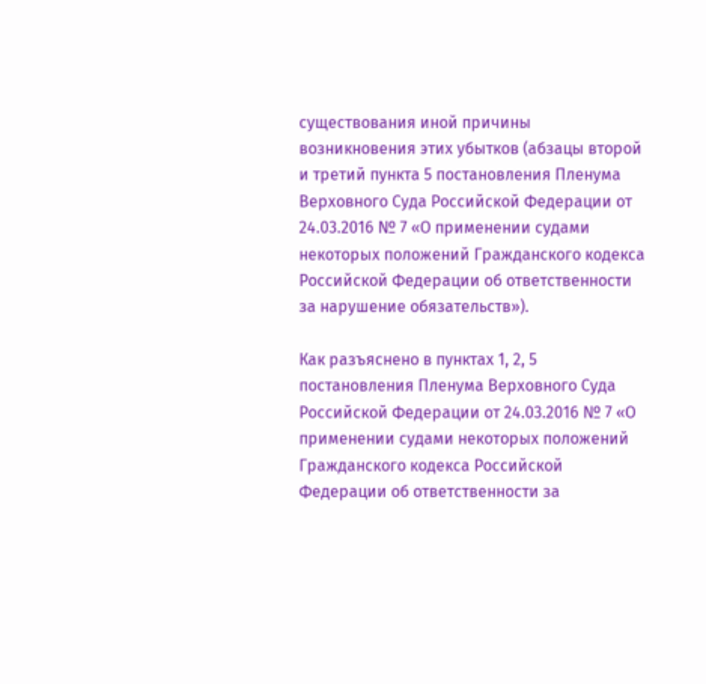существования иной причины возникновения этих убытков (абзацы второй и третий пункта 5 постановления Пленума Верховного Суда Российской Федерации от 24.03.2016 № 7 «О применении судами некоторых положений Гражданского кодекса Российской Федерации об ответственности за нарушение обязательств»).

Как разъяснено в пунктах 1, 2, 5 постановления Пленума Верховного Суда Российской Федерации от 24.03.2016 № 7 «О применении судами некоторых положений Гражданского кодекса Российской Федерации об ответственности за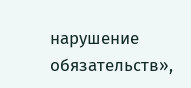нарушение обязательств»,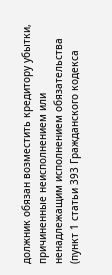должник обязан возместить кредитору убытки, причиненные неисполнением или ненадлежащим исполнением обязательства (пункт 1 статьи 393 Гражданского кодекса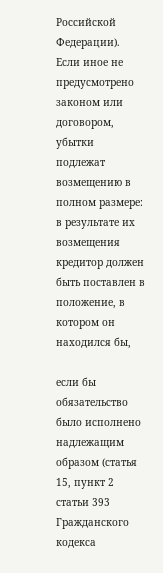Российской Федерации). Если иное не предусмотрено законом или договором, убытки подлежат возмещению в полном размере: в результате их возмещения кредитор должен быть поставлен в положение, в котором он находился бы,

если бы обязательство было исполнено надлежащим образом (статья 15, пункт 2 статьи 393 Гражданского кодекса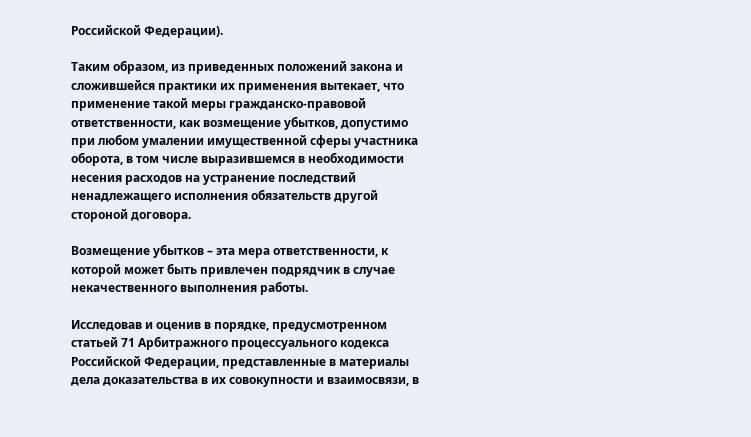Российской Федерации).

Таким образом, из приведенных положений закона и сложившейся практики их применения вытекает, что применение такой меры гражданско-правовой ответственности, как возмещение убытков, допустимо при любом умалении имущественной сферы участника оборота, в том числе выразившемся в необходимости несения расходов на устранение последствий ненадлежащего исполнения обязательств другой стороной договора.

Возмещение убытков – эта мера ответственности, к которой может быть привлечен подрядчик в случае некачественного выполнения работы.

Исследовав и оценив в порядке, предусмотренном статьей 71 Арбитражного процессуального кодекса Российской Федерации, представленные в материалы дела доказательства в их совокупности и взаимосвязи, в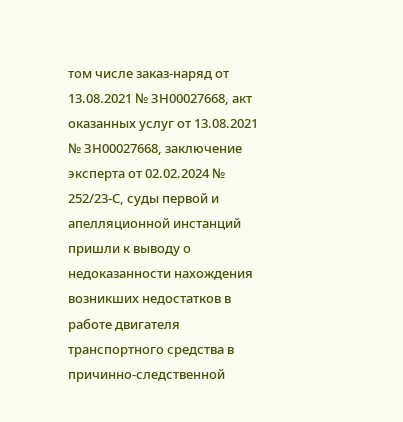том числе заказ-наряд от 13.08.2021 № ЗН00027668, акт оказанных услуг от 13.08.2021 № ЗН00027668, заключение эксперта от 02.02.2024 № 252/23-С, суды первой и апелляционной инстанций пришли к выводу о недоказанности нахождения возникших недостатков в работе двигателя транспортного средства в причинно-следственной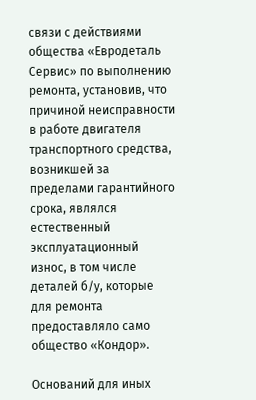связи с действиями общества «Евродеталь Сервис» по выполнению ремонта, установив, что причиной неисправности в работе двигателя транспортного средства, возникшей за пределами гарантийного срока, являлся естественный эксплуатационный износ, в том числе деталей б/у, которые для ремонта предоставляло само общество «Кондор».

Оснований для иных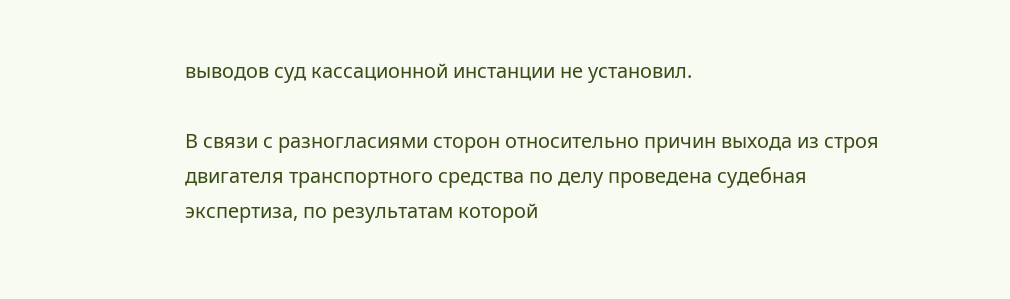выводов суд кассационной инстанции не установил.

В связи с разногласиями сторон относительно причин выхода из строя двигателя транспортного средства по делу проведена судебная экспертиза, по результатам которой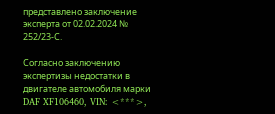представлено заключение эксперта от 02.02.2024 № 252/23-С.

Согласно заключению экспертизы недостатки в двигателе автомобиля марки DAF XF106460, VIN: <***>,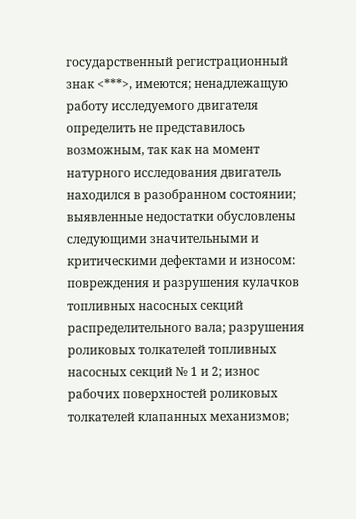государственный регистрационный знак <***>, имеются; ненадлежащую работу исследуемого двигателя определить не представилось возможным, так как на момент натурного исследования двигатель находился в разобранном состоянии; выявленные недостатки обусловлены следующими значительными и критическими дефектами и износом: повреждения и разрушения кулачков топливных насосных секций распределительного вала; разрушения роликовых толкателей топливных насосных секций № 1 и 2; износ рабочих поверхностей роликовых толкателей клапанных механизмов;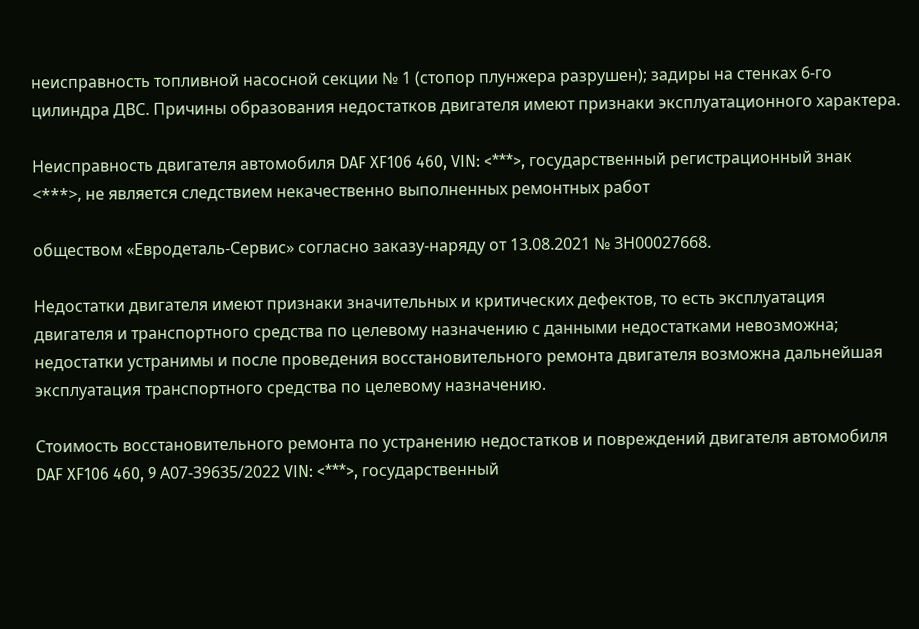неисправность топливной насосной секции № 1 (стопор плунжера разрушен); задиры на стенках 6-го цилиндра ДВС. Причины образования недостатков двигателя имеют признаки эксплуатационного характера.

Неисправность двигателя автомобиля DAF XF106 460, VIN: <***>, государственный регистрационный знак <***>, не является следствием некачественно выполненных ремонтных работ

обществом «Евродеталь-Сервис» согласно заказу-наряду от 13.08.2021 № ЗН00027668.

Недостатки двигателя имеют признаки значительных и критических дефектов, то есть эксплуатация двигателя и транспортного средства по целевому назначению с данными недостатками невозможна; недостатки устранимы и после проведения восстановительного ремонта двигателя возможна дальнейшая эксплуатация транспортного средства по целевому назначению.

Стоимость восстановительного ремонта по устранению недостатков и повреждений двигателя автомобиля DAF XF106 460, 9 А07-39635/2022 VIN: <***>, государственный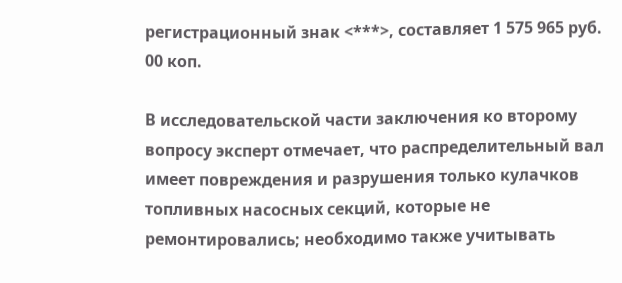регистрационный знак <***>, составляет 1 575 965 руб. 00 коп.

В исследовательской части заключения ко второму вопросу эксперт отмечает, что распределительный вал имеет повреждения и разрушения только кулачков топливных насосных секций, которые не ремонтировались; необходимо также учитывать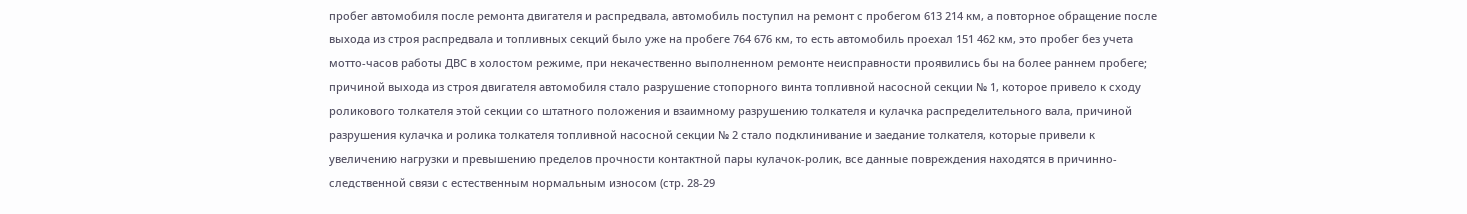пробег автомобиля после ремонта двигателя и распредвала, автомобиль поступил на ремонт с пробегом 613 214 км, а повторное обращение после выхода из строя распредвала и топливных секций было уже на пробеге 764 676 км, то есть автомобиль проехал 151 462 км, это пробег без учета мотто-часов работы ДВС в холостом режиме, при некачественно выполненном ремонте неисправности проявились бы на более раннем пробеге; причиной выхода из строя двигателя автомобиля стало разрушение стопорного винта топливной насосной секции № 1, которое привело к сходу роликового толкателя этой секции со штатного положения и взаимному разрушению толкателя и кулачка распределительного вала, причиной разрушения кулачка и ролика толкателя топливной насосной секции № 2 стало подклинивание и заедание толкателя, которые привели к увеличению нагрузки и превышению пределов прочности контактной пары кулачок-ролик, все данные повреждения находятся в причинно-следственной связи с естественным нормальным износом (стр. 28-29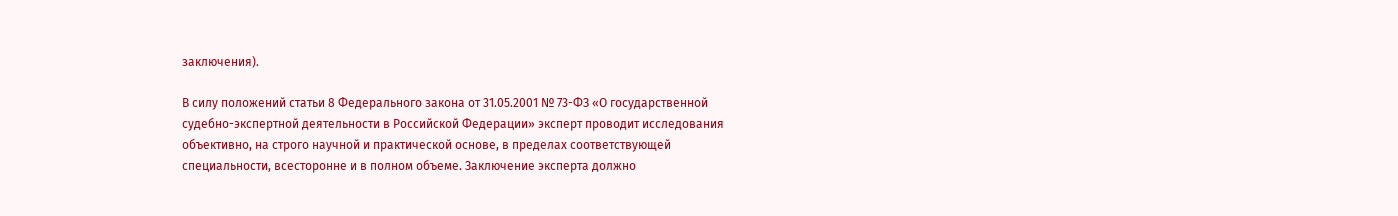заключения).

В силу положений статьи 8 Федерального закона от 31.05.2001 № 73-ФЗ «О государственной судебно-экспертной деятельности в Российской Федерации» эксперт проводит исследования объективно, на строго научной и практической основе, в пределах соответствующей специальности, всесторонне и в полном объеме. Заключение эксперта должно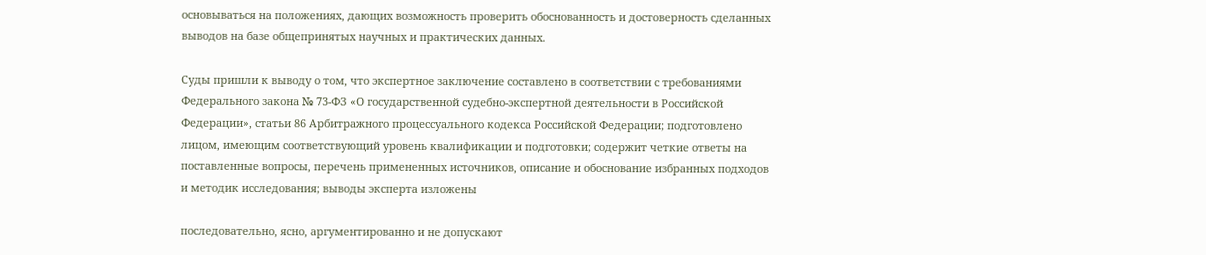основываться на положениях, дающих возможность проверить обоснованность и достоверность сделанных выводов на базе общепринятых научных и практических данных.

Суды пришли к выводу о том, что экспертное заключение составлено в соответствии с требованиями Федерального закона № 73-ФЗ «О государственной судебно-экспертной деятельности в Российской Федерации», статьи 86 Арбитражного процессуального кодекса Российской Федерации; подготовлено лицом, имеющим соответствующий уровень квалификации и подготовки; содержит четкие ответы на поставленные вопросы, перечень примененных источников, описание и обоснование избранных подходов и методик исследования; выводы эксперта изложены

последовательно, ясно, аргументированно и не допускают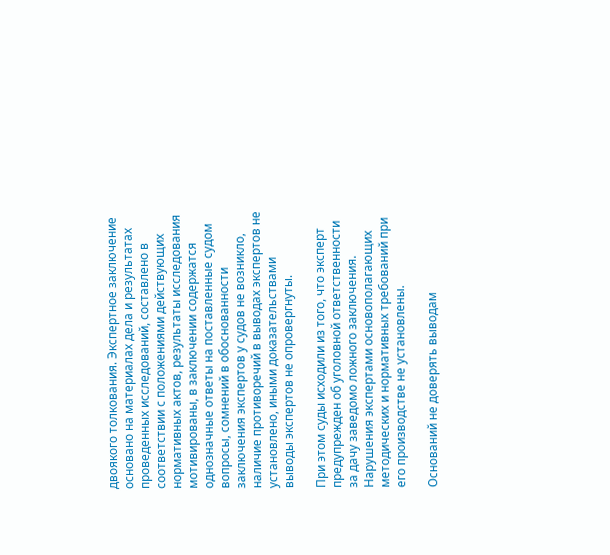двоякого толкования. Экспертное заключение основано на материалах дела и результатах проведенных исследований, составлено в соответствии с положениями действующих нормативных актов, результаты исследования мотивированы, в заключении содержатся однозначные ответы на поставленные судом вопросы, сомнений в обоснованности заключения экспертов у судов не возникло, наличие противоречий в выводах экспертов не установлено, иными доказательствами выводы экспертов не опровергнуты.

При этом суды исходили из того, что эксперт предупрежден об уголовной ответственности за дачу заведомо ложного заключения. Нарушения экспертами основополагающих методических и нормативных требований при его производстве не установлены.

Оснований не доверять выводам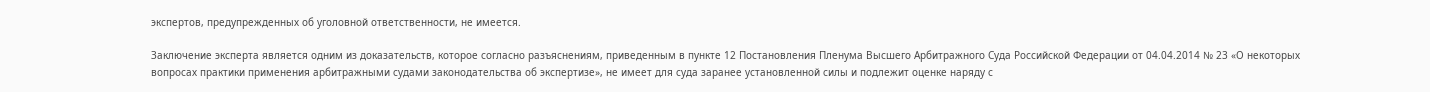экспертов, предупрежденных об уголовной ответственности, не имеется.

Заключение эксперта является одним из доказательств, которое согласно разъяснениям, приведенным в пункте 12 Постановления Пленума Высшего Арбитражного Суда Российской Федерации от 04.04.2014 № 23 «О некоторых вопросах практики применения арбитражными судами законодательства об экспертизе», не имеет для суда заранее установленной силы и подлежит оценке наряду с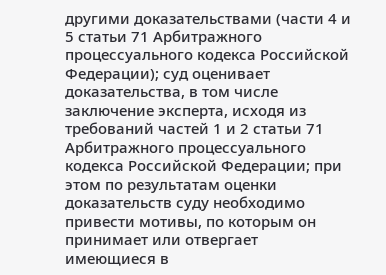другими доказательствами (части 4 и 5 статьи 71 Арбитражного процессуального кодекса Российской Федерации); суд оценивает доказательства, в том числе заключение эксперта, исходя из требований частей 1 и 2 статьи 71 Арбитражного процессуального кодекса Российской Федерации; при этом по результатам оценки доказательств суду необходимо привести мотивы, по которым он принимает или отвергает имеющиеся в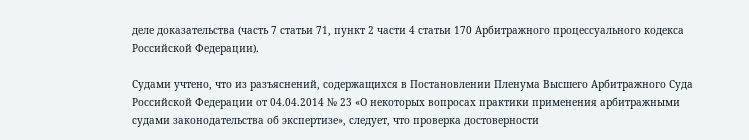деле доказательства (часть 7 статьи 71, пункт 2 части 4 статьи 170 Арбитражного процессуального кодекса Российской Федерации).

Судами учтено, что из разъяснений, содержащихся в Постановлении Пленума Высшего Арбитражного Суда Российской Федерации от 04.04.2014 № 23 «О некоторых вопросах практики применения арбитражными судами законодательства об экспертизе», следует, что проверка достоверности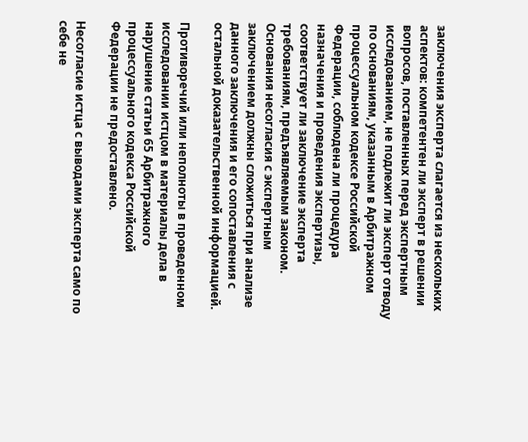заключения эксперта слагается из нескольких аспектов: компетентен ли эксперт в решении вопросов, поставленных перед экспертным исследованием, не подлежит ли эксперт отводу по основаниям, указанным в Арбитражном процессуальном кодексе Российской Федерации, соблюдена ли процедура назначения и проведения экспертизы, соответствует ли заключение эксперта требованиям, предъявляемым законом. Основания несогласия с экспертным заключением должны сложиться при анализе данного заключения и его сопоставления с остальной доказательственной информацией.

Противоречий или неполноты в проведенном исследовании истцом в материалы дела в нарушение статьи 65 Арбитражного процессуального кодекса Российской Федерации не предоставлено.

Несогласие истца с выводами эксперта само по себе не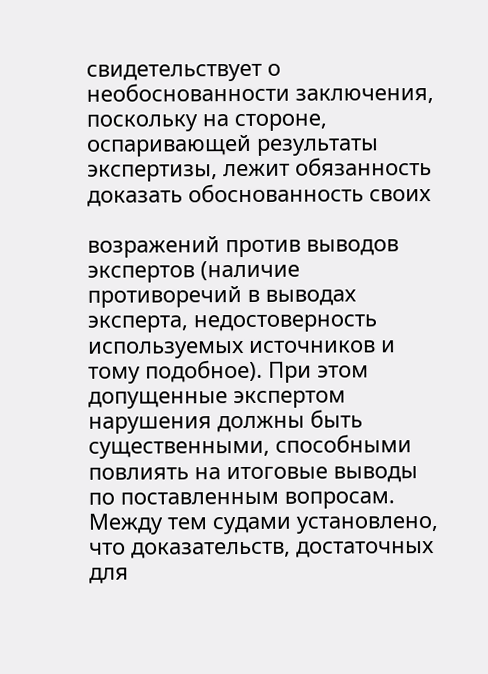свидетельствует о необоснованности заключения, поскольку на стороне, оспаривающей результаты экспертизы, лежит обязанность доказать обоснованность своих

возражений против выводов экспертов (наличие противоречий в выводах эксперта, недостоверность используемых источников и тому подобное). При этом допущенные экспертом нарушения должны быть существенными, способными повлиять на итоговые выводы по поставленным вопросам. Между тем судами установлено, что доказательств, достаточных для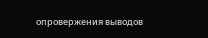опровержения выводов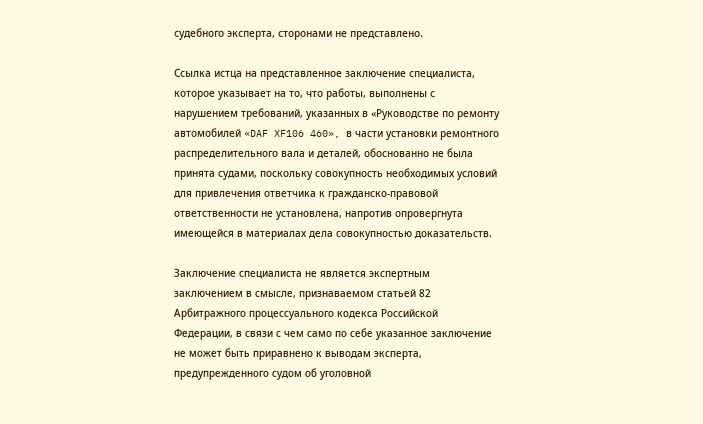судебного эксперта, сторонами не представлено.

Ссылка истца на представленное заключение специалиста, которое указывает на то, что работы, выполнены с нарушением требований, указанных в «Руководстве по ремонту автомобилей «DAF XF106 460», в части установки ремонтного распределительного вала и деталей, обоснованно не была принята судами, поскольку совокупность необходимых условий для привлечения ответчика к гражданско-правовой ответственности не установлена, напротив опровергнута имеющейся в материалах дела совокупностью доказательств.

Заключение специалиста не является экспертным заключением в смысле, признаваемом статьей 82 Арбитражного процессуального кодекса Российской Федерации, в связи с чем само по себе указанное заключение не может быть приравнено к выводам эксперта, предупрежденного судом об уголовной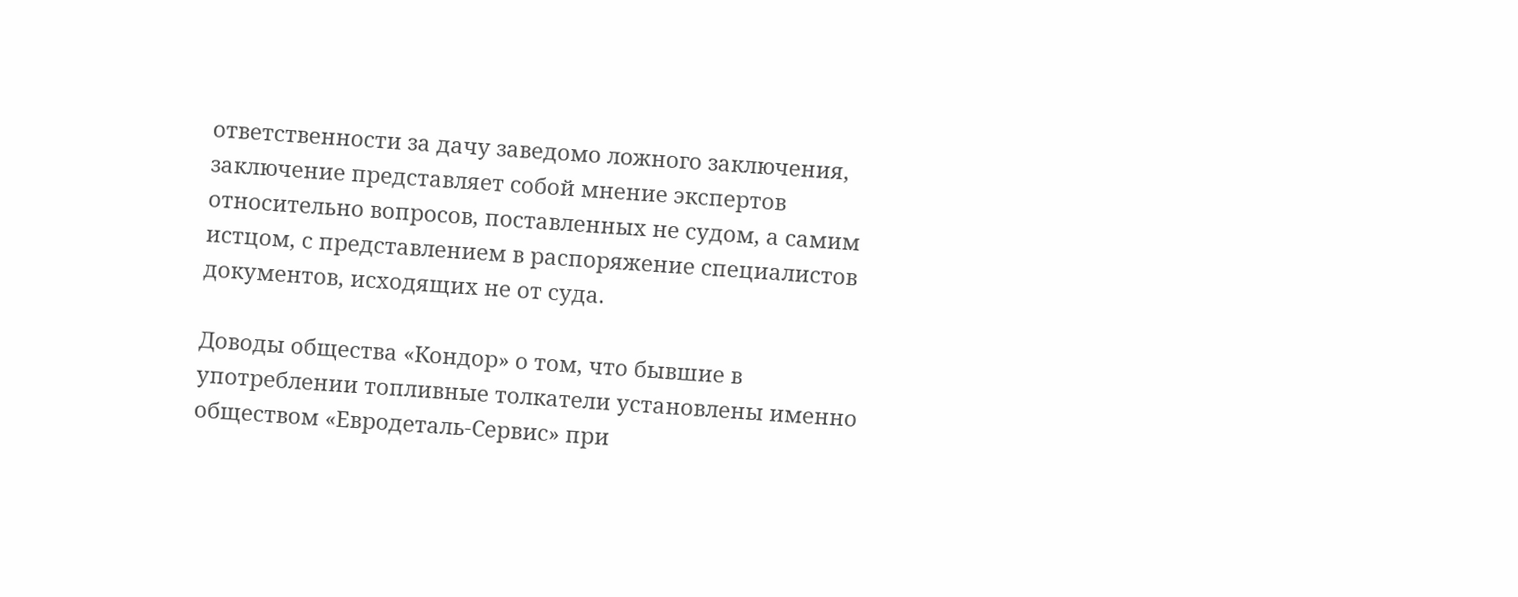ответственности за дачу заведомо ложного заключения, заключение представляет собой мнение экспертов относительно вопросов, поставленных не судом, а самим истцом, с представлением в распоряжение специалистов документов, исходящих не от суда.

Доводы общества «Кондор» о том, что бывшие в употреблении топливные толкатели установлены именно обществом «Евродеталь-Сервис» при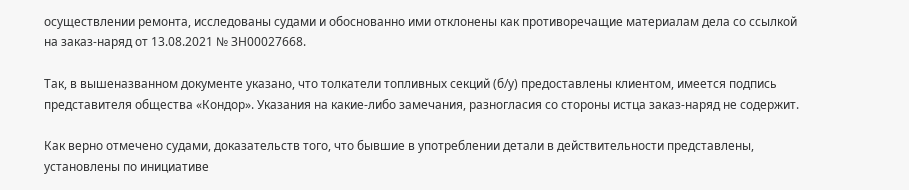осуществлении ремонта, исследованы судами и обоснованно ими отклонены как противоречащие материалам дела со ссылкой на заказ-наряд от 13.08.2021 № ЗН00027668.

Так, в вышеназванном документе указано, что толкатели топливных секций (б/у) предоставлены клиентом, имеется подпись представителя общества «Кондор». Указания на какие-либо замечания, разногласия со стороны истца заказ-наряд не содержит.

Как верно отмечено судами, доказательств того, что бывшие в употреблении детали в действительности представлены, установлены по инициативе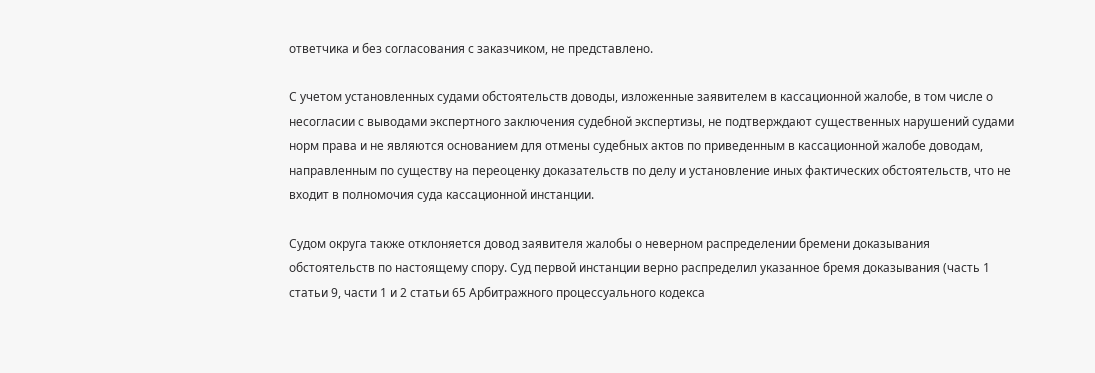ответчика и без согласования с заказчиком, не представлено.

С учетом установленных судами обстоятельств доводы, изложенные заявителем в кассационной жалобе, в том числе о несогласии с выводами экспертного заключения судебной экспертизы, не подтверждают существенных нарушений судами норм права и не являются основанием для отмены судебных актов по приведенным в кассационной жалобе доводам, направленным по существу на переоценку доказательств по делу и установление иных фактических обстоятельств, что не входит в полномочия суда кассационной инстанции.

Судом округа также отклоняется довод заявителя жалобы о неверном распределении бремени доказывания обстоятельств по настоящему спору. Суд первой инстанции верно распределил указанное бремя доказывания (часть 1 статьи 9, части 1 и 2 статьи 65 Арбитражного процессуального кодекса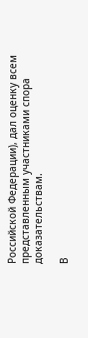Российской Федерации), дал оценку всем представленным участниками спора доказательствам.

В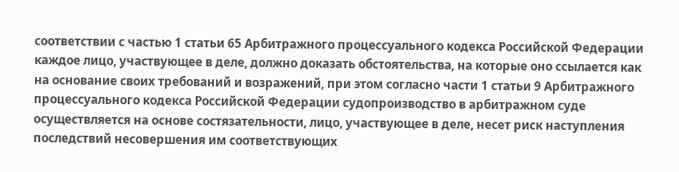соответствии с частью 1 статьи 65 Арбитражного процессуального кодекса Российской Федерации каждое лицо, участвующее в деле, должно доказать обстоятельства, на которые оно ссылается как на основание своих требований и возражений, при этом согласно части 1 статьи 9 Арбитражного процессуального кодекса Российской Федерации судопроизводство в арбитражном суде осуществляется на основе состязательности, лицо, участвующее в деле, несет риск наступления последствий несовершения им соответствующих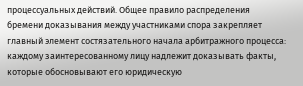процессуальных действий. Общее правило распределения бремени доказывания между участниками спора закрепляет главный элемент состязательного начала арбитражного процесса: каждому заинтересованному лицу надлежит доказывать факты, которые обосновывают его юридическую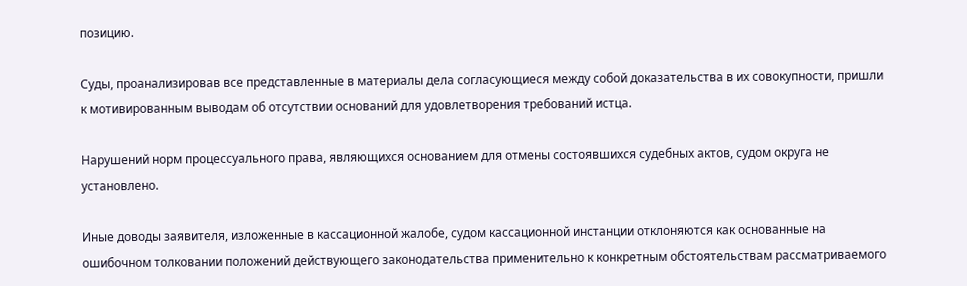позицию.

Суды, проанализировав все представленные в материалы дела согласующиеся между собой доказательства в их совокупности, пришли к мотивированным выводам об отсутствии оснований для удовлетворения требований истца.

Нарушений норм процессуального права, являющихся основанием для отмены состоявшихся судебных актов, судом округа не установлено.

Иные доводы заявителя, изложенные в кассационной жалобе, судом кассационной инстанции отклоняются как основанные на ошибочном толковании положений действующего законодательства применительно к конкретным обстоятельствам рассматриваемого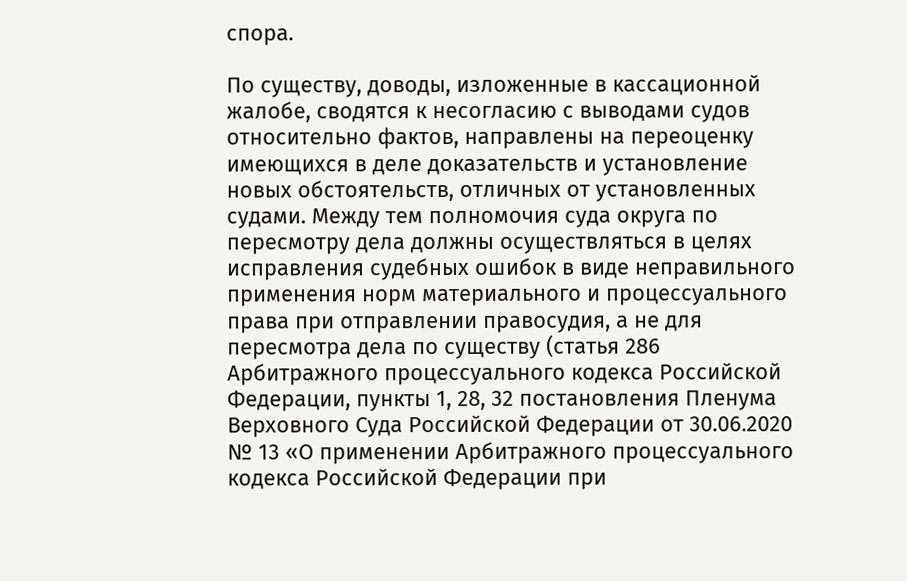спора.

По существу, доводы, изложенные в кассационной жалобе, сводятся к несогласию с выводами судов относительно фактов, направлены на переоценку имеющихся в деле доказательств и установление новых обстоятельств, отличных от установленных судами. Между тем полномочия суда округа по пересмотру дела должны осуществляться в целях исправления судебных ошибок в виде неправильного применения норм материального и процессуального права при отправлении правосудия, а не для пересмотра дела по существу (статья 286 Арбитражного процессуального кодекса Российской Федерации, пункты 1, 28, 32 постановления Пленума Верховного Суда Российской Федерации от 30.06.2020 № 13 «О применении Арбитражного процессуального кодекса Российской Федерации при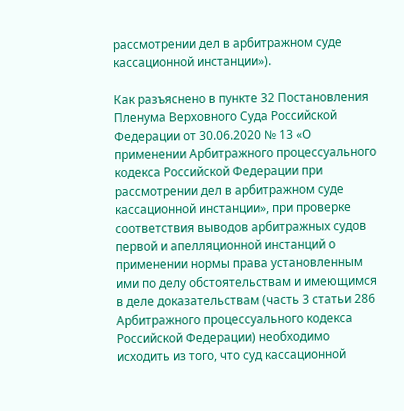рассмотрении дел в арбитражном суде кассационной инстанции»).

Как разъяснено в пункте 32 Постановления Пленума Верховного Суда Российской Федерации от 30.06.2020 № 13 «О применении Арбитражного процессуального кодекса Российской Федерации при рассмотрении дел в арбитражном суде кассационной инстанции», при проверке соответствия выводов арбитражных судов первой и апелляционной инстанций о применении нормы права установленным ими по делу обстоятельствам и имеющимся в деле доказательствам (часть 3 статьи 286 Арбитражного процессуального кодекса Российской Федерации) необходимо исходить из того, что суд кассационной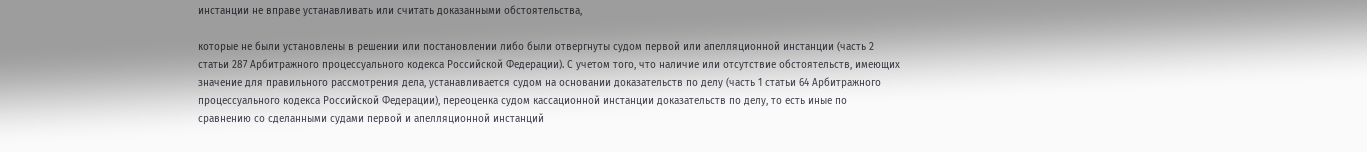инстанции не вправе устанавливать или считать доказанными обстоятельства,

которые не были установлены в решении или постановлении либо были отвергнуты судом первой или апелляционной инстанции (часть 2 статьи 287 Арбитражного процессуального кодекса Российской Федерации). С учетом того, что наличие или отсутствие обстоятельств, имеющих значение для правильного рассмотрения дела, устанавливается судом на основании доказательств по делу (часть 1 статьи 64 Арбитражного процессуального кодекса Российской Федерации), переоценка судом кассационной инстанции доказательств по делу, то есть иные по сравнению со сделанными судами первой и апелляционной инстанций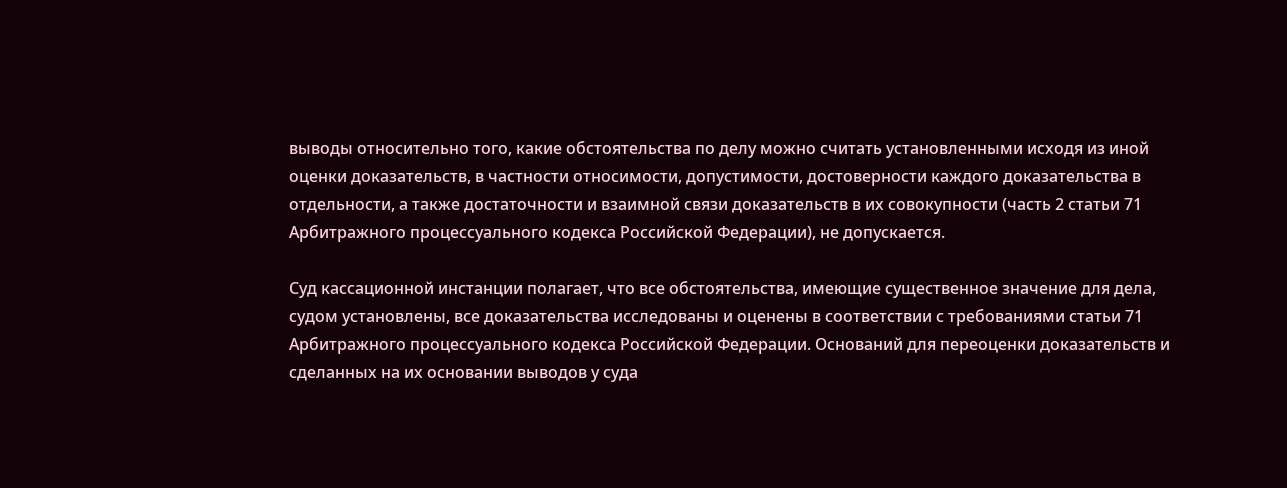выводы относительно того, какие обстоятельства по делу можно считать установленными исходя из иной оценки доказательств, в частности относимости, допустимости, достоверности каждого доказательства в отдельности, а также достаточности и взаимной связи доказательств в их совокупности (часть 2 статьи 71 Арбитражного процессуального кодекса Российской Федерации), не допускается.

Суд кассационной инстанции полагает, что все обстоятельства, имеющие существенное значение для дела, судом установлены, все доказательства исследованы и оценены в соответствии с требованиями статьи 71 Арбитражного процессуального кодекса Российской Федерации. Оснований для переоценки доказательств и сделанных на их основании выводов у суда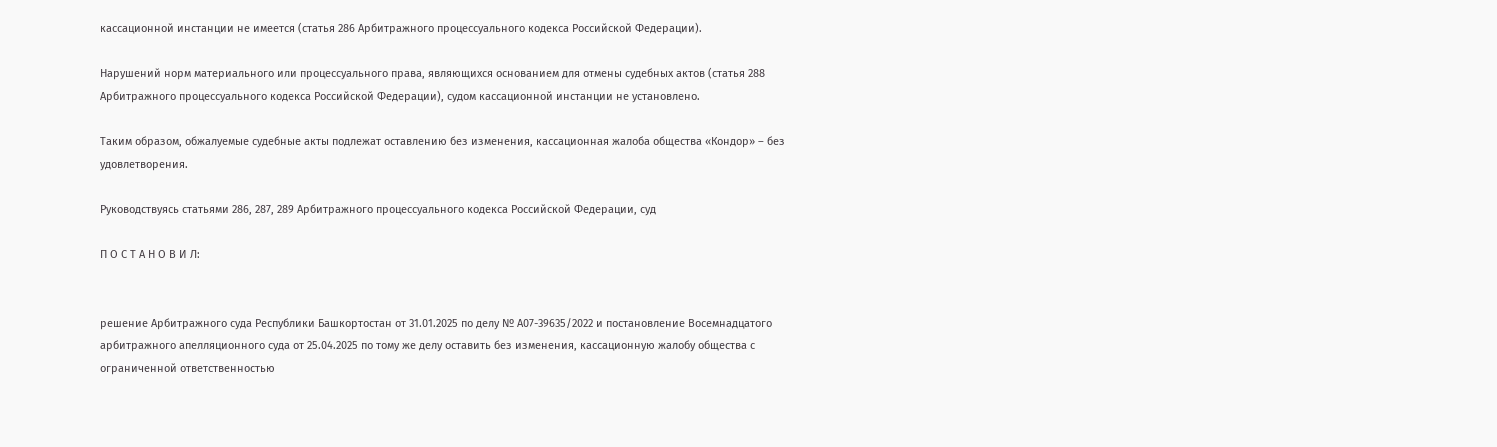кассационной инстанции не имеется (статья 286 Арбитражного процессуального кодекса Российской Федерации).

Нарушений норм материального или процессуального права, являющихся основанием для отмены судебных актов (статья 288 Арбитражного процессуального кодекса Российской Федерации), судом кассационной инстанции не установлено.

Таким образом, обжалуемые судебные акты подлежат оставлению без изменения, кассационная жалоба общества «Кондор» – без удовлетворения.

Руководствуясь статьями 286, 287, 289 Арбитражного процессуального кодекса Российской Федерации, суд

П О С Т А Н О В И Л:


решение Арбитражного суда Республики Башкортостан от 31.01.2025 по делу № А07-39635/2022 и постановление Восемнадцатого арбитражного апелляционного суда от 25.04.2025 по тому же делу оставить без изменения, кассационную жалобу общества с ограниченной ответственностью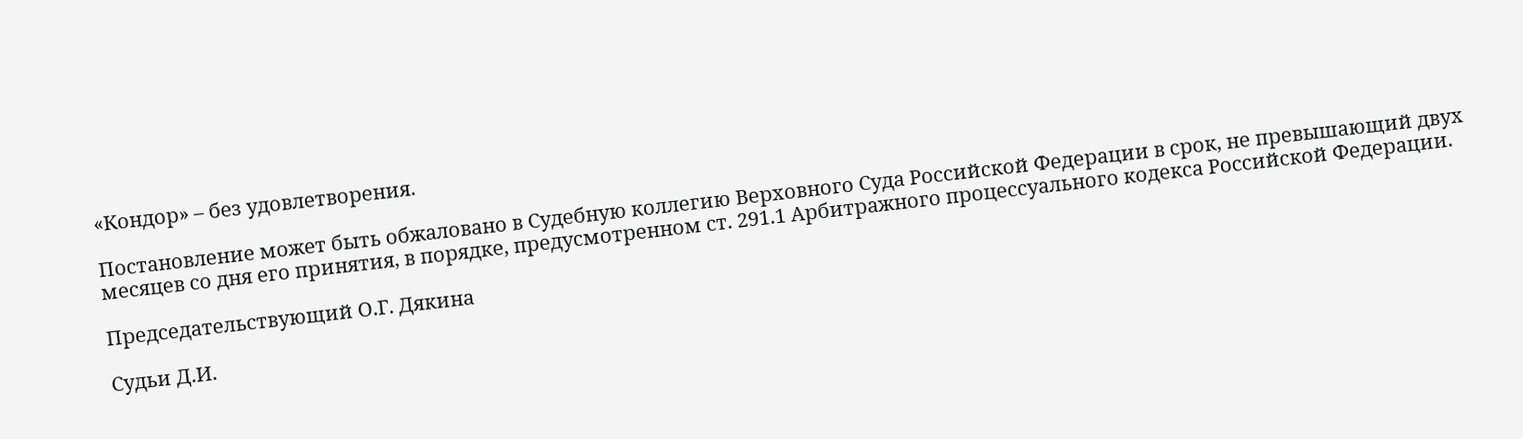«Кондор» – без удовлетворения.

Постановление может быть обжаловано в Судебную коллегию Верховного Суда Российской Федерации в срок, не превышающий двух месяцев со дня его принятия, в порядке, предусмотренном ст. 291.1 Арбитражного процессуального кодекса Российской Федерации.

Председательствующий О.Г. Дякина

Судьи Д.И.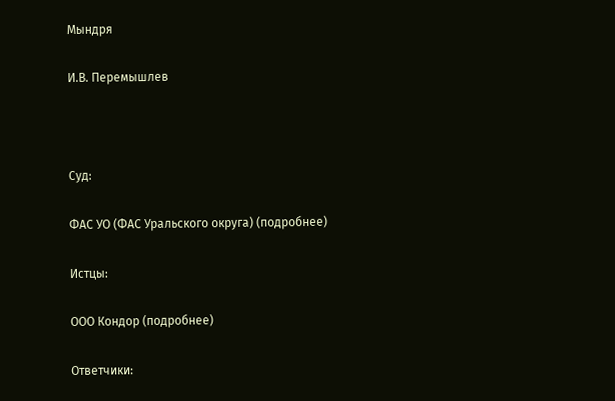Мындря

И.В. Перемышлев



Суд:

ФАС УО (ФАС Уральского округа) (подробнее)

Истцы:

ООО Кондор (подробнее)

Ответчики: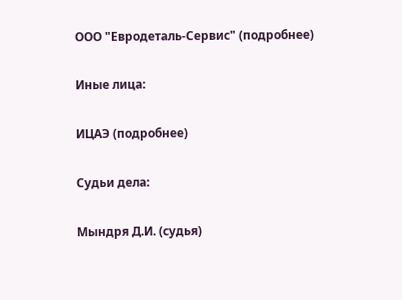ООО "Евродеталь-Сервис" (подробнее)

Иные лица:

ИЦАЭ (подробнее)

Судьи дела:

Мындря Д.И. (судья)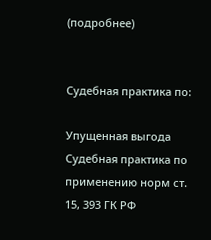(подробнее)


Судебная практика по:

Упущенная выгода
Судебная практика по применению норм ст. 15, 393 ГК РФ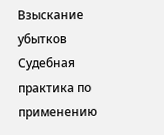Взыскание убытков
Судебная практика по применению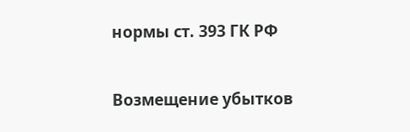нормы ст. 393 ГК РФ

Возмещение убытков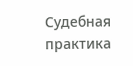Судебная практика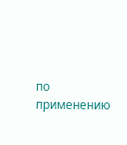по применению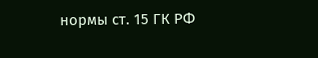нормы ст. 15 ГК РФ